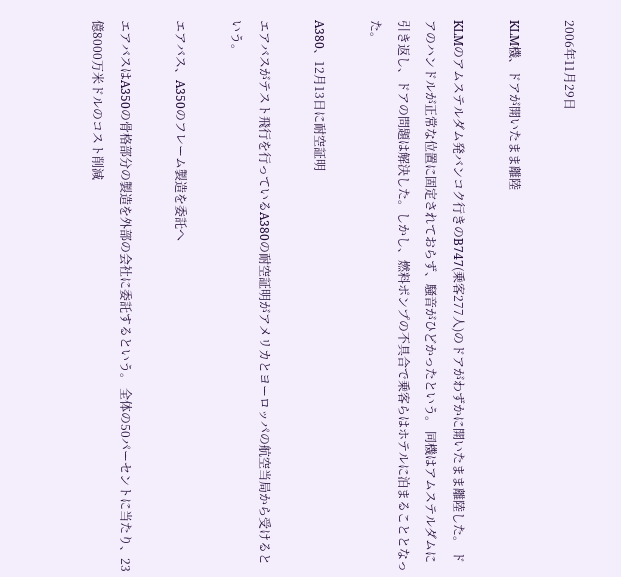2006年11月29日

KLM機、ドアが開いたまま離陸

KLMのアムステルダム発バンコク行きのB747(乗客277人)のドアがわずかに開いたまま離陸した。 ドアのハンドルが正常な位置に固定されておらず、騒音がひどかったという。 同機はアムステルダムに引き返し、ドアの問題は解決した。しかし、燃料ポンプの不具合で乗客らはホテルに泊まることとなった。

A380、12月13日に耐空証明

エアバスがテスト飛行を行っているA380の耐空証明がアメリカとヨーロッパの航空当局から受けるという。

エアバス、A350のフレーム製造を委託へ

エアバスはA350の骨格部分の製造を外部の会社に委託するという。 全体の50パーセントに当たり、23億8000万米ドルのコスト削減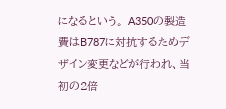になるという。 A350の製造費はB787に対抗するためデザイン変更などが行われ、当初の2倍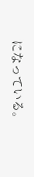になっている。